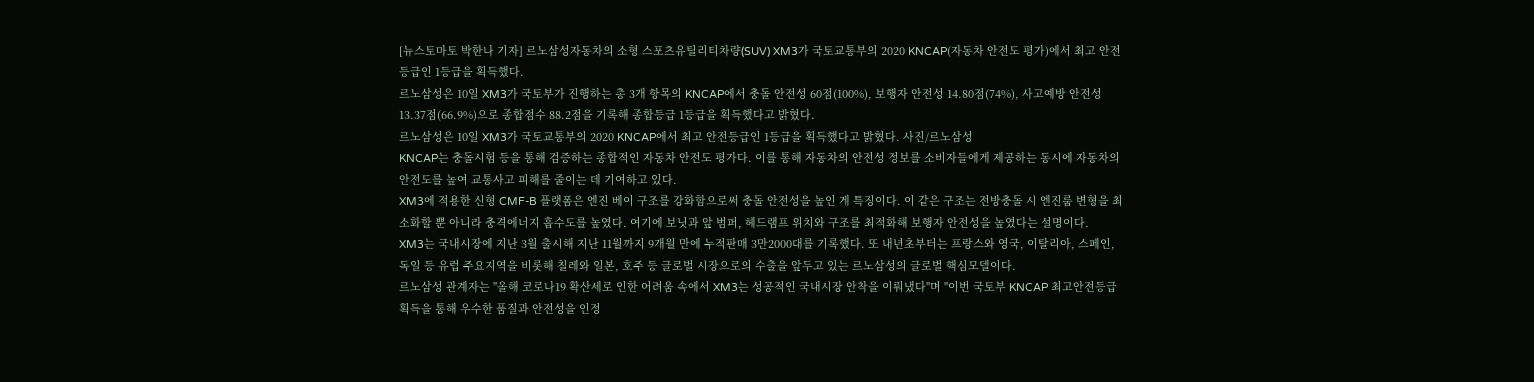[뉴스토마토 박한나 기자] 르노삼성자동차의 소형 스포츠유틸리티차량(SUV) XM3가 국토교통부의 2020 KNCAP(자동차 안전도 평가)에서 최고 안전등급인 1등급을 획득했다.
르노삼성은 10일 XM3가 국토부가 진행하는 총 3개 항목의 KNCAP에서 충돌 안전성 60점(100%), 보행자 안전성 14.80점(74%), 사고예방 안전성 13.37점(66.9%)으로 종합점수 88.2점을 기록해 종합등급 1등급을 획득했다고 밝혔다.
르노삼성은 10일 XM3가 국토교통부의 2020 KNCAP에서 최고 안전등급인 1등급을 획득했다고 밝혔다. 사진/르노삼성
KNCAP는 충돌시험 등을 통해 검증하는 종합적인 자동차 안전도 평가다. 이를 통해 자동차의 안전성 정보를 소비자들에게 제공하는 동시에 자동차의 안전도를 높여 교통사고 피해를 줄이는 데 기여하고 있다.
XM3에 적용한 신형 CMF-B 플랫폼은 엔진 베이 구조를 강화함으로써 충돌 안전성을 높인 게 특징이다. 이 같은 구조는 전방충돌 시 엔진룸 변형을 최소화할 뿐 아니라 충격에너지 흡수도를 높였다. 여기에 보닛과 앞 범퍼, 헤드램프 위치와 구조를 최적화해 보행자 안전성을 높였다는 설명이다.
XM3는 국내시장에 지난 3월 출시해 지난 11월까지 9개월 만에 누적판매 3만2000대를 기록했다. 또 내년초부터는 프랑스와 영국, 이탈리아, 스페인, 독일 등 유럽 주요지역을 비롯해 칠레와 일본, 호주 등 글로벌 시장으로의 수출을 앞두고 있는 르노삼성의 글로벌 핵심모델이다.
르노삼성 관계자는 "올해 코로나19 확산세로 인한 어려움 속에서 XM3는 성공적인 국내시장 안착을 이뤄냈다"며 "이번 국토부 KNCAP 최고안전등급 획득을 통해 우수한 품질과 안전성을 인정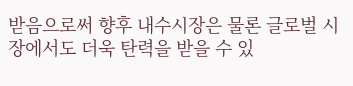받음으로써 향후 내수시장은 물론 글로벌 시장에서도 더욱 탄력을 받을 수 있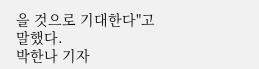을 것으로 기대한다"고 말했다.
박한나 기자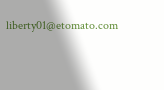liberty01@etomato.com